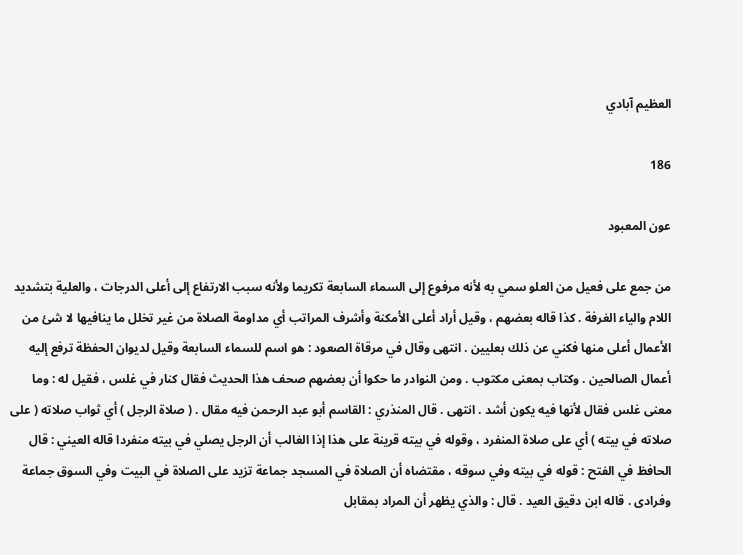العظيم آبادي

186

عون المعبود

من جمع على فعيل من العلو سمي به لأنه مرفوع إلى السماء السابعة تكريما ولأنه سبب الارتفاع إلى أعلى الدرجات ، والعلية بتشديد اللام والياء الغرفة . كذا قاله بعضهم ، وقيل أراد أعلى الأمكنة وأشرف المراتب أي مداومة الصلاة من غير تخلل ما ينافيها لا شئ من الأعمال أعلى منها فكني عن ذلك بعليين . انتهى وقال في مرقاة الصعود : هو اسم للسماء السابعة وقيل لديوان الحفظة ترفع إليه أعمال الصالحين . وكتاب بمعنى مكتوب . ومن النوادر ما حكوا أن بعضهم صحف هذا الحديث فقال كنار في غلس ، فقيل له : وما معنى غلس فقال لأنها فيه يكون أشد . انتهى . قال المنذري : القاسم أبو عبد الرحمن فيه مقال . ( صلاة الرجل ) أي ثواب صلاته ( على صلاته في بيته ) أي على صلاة المنفرد ، وقوله في بيته قرينة على هذا إذا الغالب أن الرجل يصلي في بيته منفردا قاله العيني : قال الحافظ في الفتح : قوله في بيته وفي سوقه ، مقتضاه أن الصلاة في المسجد جماعة تزيد على الصلاة في البيت وفي السوق جماعة وفرادى . قاله ابن دقيق العيد . قال : والذي يظهر أن المراد بمقابل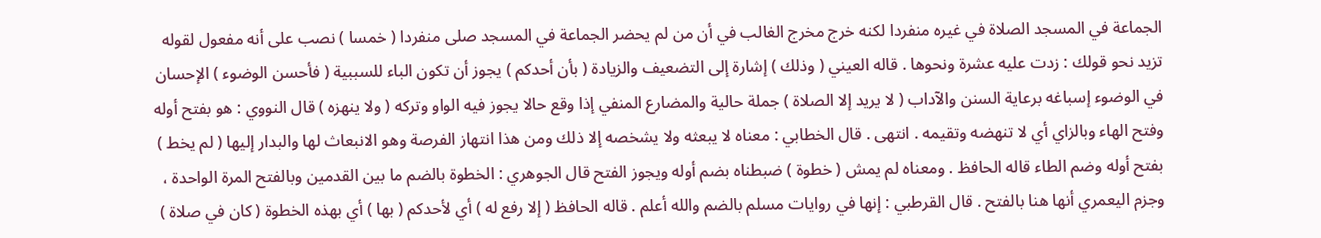الجماعة في المسجد الصلاة في غيره منفردا لكنه خرج مخرج الغالب في أن من لم يحضر الجماعة في المسجد صلى منفردا ( خمسا ) نصب على أنه مفعول لقوله تزيد نحو قولك : زدت عليه عشرة ونحوها . قاله العيني ( وذلك ) إشارة إلى التضعيف والزيادة ( بأن أحدكم ) يجوز أن تكون الباء للسببية ( فأحسن الوضوء ) الإحسان في الوضوء إسباغه برعاية السنن والآداب ( لا يريد إلا الصلاة ) جملة حالية والمضارع المنفي إذا وقع حالا يجوز فيه الواو وتركه ( ولا ينهزه ) قال النووي : هو بفتح أوله وفتح الهاء وبالزاي أي لا تنهضه وتقيمه . انتهى . قال الخطابي : معناه لا يبعثه ولا يشخصه إلا ذلك ومن هذا انتهاز الفرصة وهو الانبعاث لها والبدار إليها ( لم يخط ) بفتح أوله وضم الطاء قاله الحافظ . ومعناه لم يمش ( خطوة ) ضبطناه بضم أوله ويجوز الفتح قال الجوهري : الخطوة بالضم ما بين القدمين وبالفتح المرة الواحدة ، وجزم اليعمري أنها هنا بالفتح . قال القرطبي : إنها في روايات مسلم بالضم والله أعلم . قاله الحافظ ( إلا رفع له ) أي لأحدكم ( بها ) أي بهذه الخطوة ( كان في صلاة )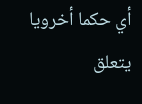أي حكما أخرويا يتعلق